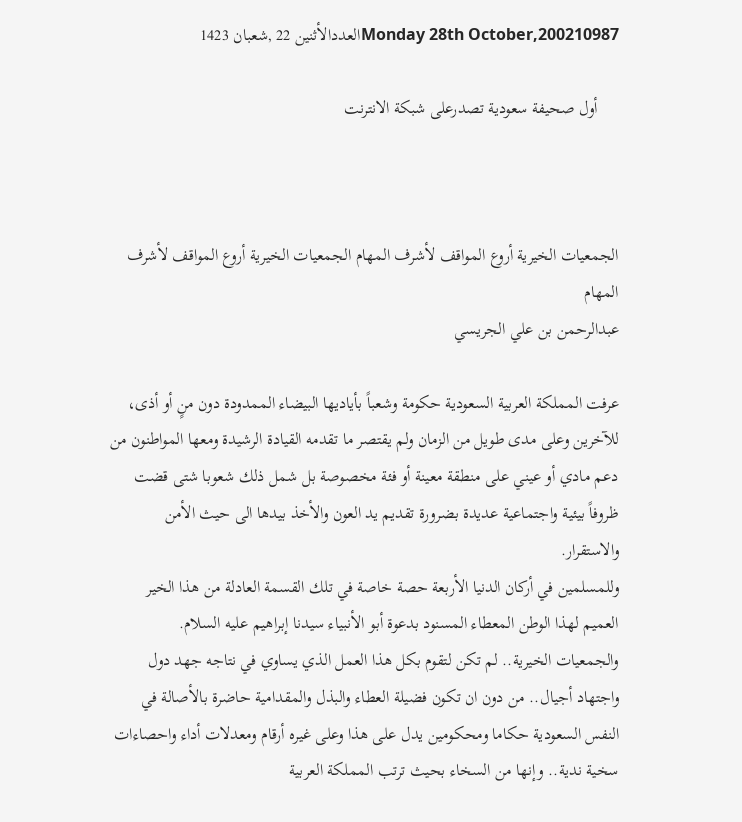Monday 28th October,200210987العددالأثنين 22 ,شعبان 1423

     أول صحيفة سعودية تصدرعلى شبكة الانترنت



الجمعيات الخيرية أروع المواقف لأشرف المهام الجمعيات الخيرية أروع المواقف لأشرف المهام
عبدالرحمن بن علي الجريسي

عرفت المملكة العربية السعودية حكومة وشعباً بأياديها البيضاء الممدودة دون منٍ أو أذى، للآخرين وعلى مدى طويل من الزمان ولم يقتصر ما تقدمه القيادة الرشيدة ومعها المواطنون من دعم مادي أو عيني على منطقة معينة أو فئة مخصوصة بل شمل ذلك شعوبا شتى قضت ظروفاً بيئية واجتماعية عديدة بضرورة تقديم يد العون والأخذ بيدها الى حيث الأمن والاستقرار.
وللمسلمين في أركان الدنيا الأربعة حصة خاصة في تلك القسمة العادلة من هذا الخير العميم لهذا الوطن المعطاء المسنود بدعوة أبو الأنبياء سيدنا إبراهيم عليه السلام.
والجمعيات الخيرية.. لم تكن لتقوم بكل هذا العمل الذي يساوي في نتاجه جهد دول واجتهاد أجيال.. من دون ان تكون فضيلة العطاء والبذل والمقدامية حاضرة بالأصالة في النفس السعودية حكاما ومحكومين يدل على هذا وعلى غيره أرقام ومعدلات أداء واحصاءات سخية ندية.. وإنها من السخاء بحيث ترتب المملكة العربية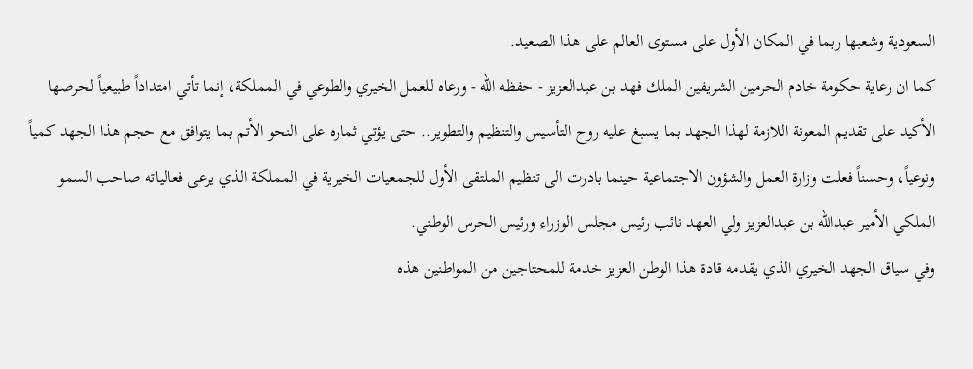السعودية وشعبها ربما في المكان الأول على مستوى العالم على هذا الصعيد.
كما ان رعاية حكومة خادم الحرمين الشريفين الملك فهد بن عبدالعزيز - حفظه الله - ورعاه للعمل الخيري والطوعي في المملكة، إنما تأتي امتداداً طبيعياً لحرصها الأكيد على تقديم المعونة اللازمة لهذا الجهد بما يسبغ عليه روح التأسيس والتنظيم والتطوير.. حتى يؤتي ثماره على النحو الأتم بما يتوافق مع حجم هذا الجهد كمياً ونوعياً، وحسناً فعلت وزارة العمل والشؤون الاجتماعية حينما بادرت الى تنظيم الملتقى الأول للجمعيات الخيرية في المملكة الذي يرعى فعالياته صاحب السمو الملكي الأمير عبدالله بن عبدالعزيز ولي العهد نائب رئيس مجلس الوزراء ورئيس الحرس الوطني.
وفي سياق الجهد الخيري الذي يقدمه قادة هذا الوطن العزيز خدمة للمحتاجين من المواطنين هذه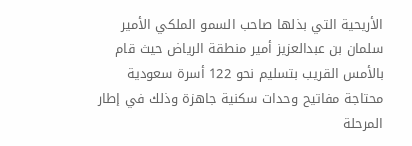الأريحية التي بذلها صاحب السمو الملكي الأمير سلمان بن عبدالعزيز أمير منطقة الرياض حيث قام بالأمس القريب بتسليم نحو 122 أسرة سعودية محتاجة مفاتيح وحدات سكنية جاهزة وذلك في إطار المرحلة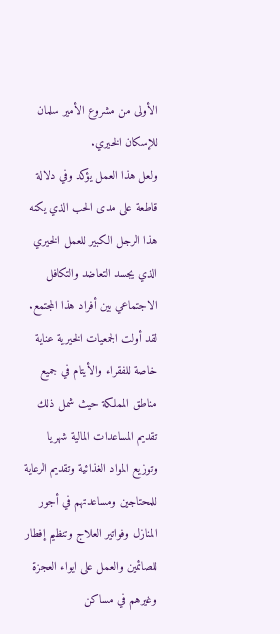الأولى من مشروع الأمير سلمان للإسكان الخيري.
ولعل هذا العمل يؤكد وفي دلالة قاطعة على مدى الحب الذي يكنه هذا الرجل الكبير للعمل الخيري الذي يجسد التعاضد والتكافل الاجتماعي بين أفراد هذا المجتمع.
لقد أولت الجمعيات الخيرية عناية خاصة للفقراء والأيتام في جميع مناطق المملكة حيث شمل ذلك تقديم المساعدات المالية شهريا وتوزيع المواد الغذائية وتقديم الرعاية للمحتاجين ومساعدتهم في أجور المنازل وفواتير العلاج وتنظيم إفطار للصائمين والعمل على ايواء العجزة وغيرهم في مساكن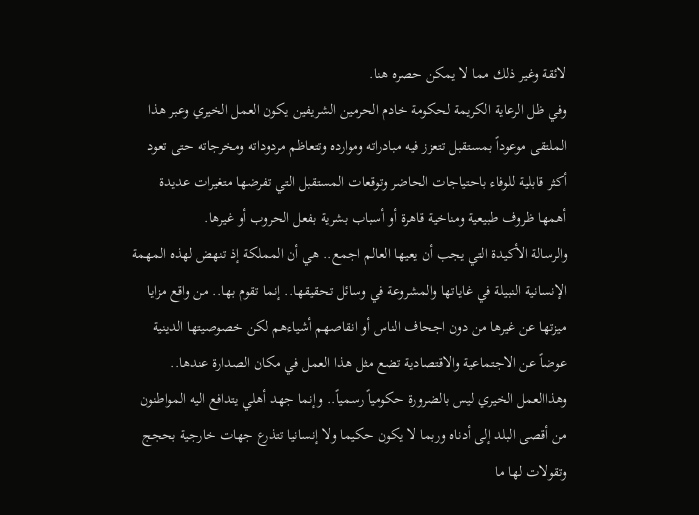لائقة وغير ذلك مما لا يمكن حصره هنا.
وفي ظل الرعاية الكريمة لحكومة خادم الحرمين الشريفين يكون العمل الخيري وعبر هذا الملتقى موعوداً بمستقبل تتعزز فيه مبادراته وموارده وتتعاظم مردوداته ومخرجاته حتى تعود أكثر قابلية للوفاء باحتياجات الحاضر وتوقعات المستقبل التي تفرضها متغيرات عديدة أهمها ظروف طبيعية ومناخية قاهرة أو أسباب بشرية بفعل الحروب أو غيرها.
والرسالة الأكيدة التي يجب أن يعيها العالم اجمع.. هي أن المملكة إذ تنهض لهذه المهمة الإنسانية النبيلة في غاياتها والمشروعة في وسائل تحقيقها.. إنما تقوم بها.. من واقع مزايا ميزتها عن غيرها من دون اجحاف الناس أو انقاصهم أشياءهم لكن خصوصيتها الدينية عوضاً عن الاجتماعية والاقتصادية تضع مثل هذا العمل في مكان الصدارة عندها.. وهذاالعمل الخيري ليس بالضرورة حكومياً رسمياً.. وإنما جهد أهلي يتدافع اليه المواطنون من أقصى البلد إلى أدناه وربما لا يكون حكيما ولا إنسانيا تتذرع جهات خارجية بحجج وتقولات لها ما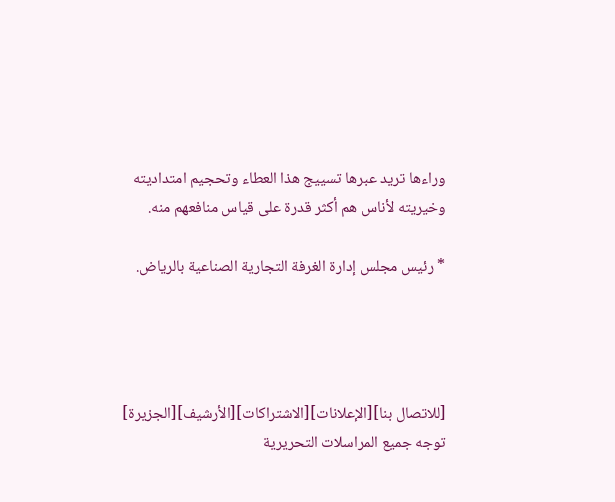وراءها تريد عبرها تسييج هذا العطاء وتحجيم امتداديته وخيريته لأناس هم أكثر قدرة على قياس منافعهم منه.

* رئيس مجلس إدارة الغرفة التجارية الصناعية بالرياض.




[للاتصال بنا][الإعلانات][الاشتراكات][الأرشيف][الجزيرة]
توجه جميع المراسلات التحريرية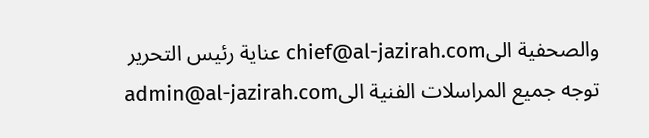والصحفية الىchief@al-jazirah.com عناية رئيس التحرير
توجه جميع المراسلات الفنية الىadmin@al-jazirah.com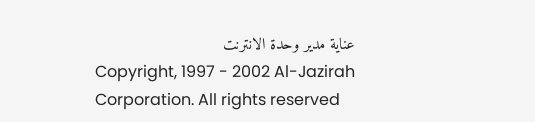عناية مدير وحدة الانترنت
Copyright, 1997 - 2002 Al-Jazirah Corporation. All rights reserved